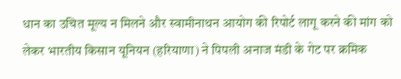धान का उचित मूल्य न मिलने और स्वामीनाथन आयोग की रिपोर्ट लागू करने की मांग को लेकर भारतीय किसान यूनियन (हरियाणा) ने पिपली अनाज मंडी के गेट पर क्रमिक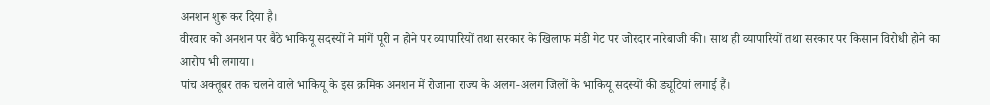अनशन शुरू कर दिया है।
वीरवार को अनशन पर बैठे भाकियू सदस्यों ने मांगें पूरी न होने पर व्यापारियों तथा सरकार के खिलाफ मंडी गेट पर जोरदार नारेबाजी की। साथ ही व्यापारियों तथा सरकार पर किसान विरोधी होने का आरोप भी लगाया।
पांच अक्तूबर तक चलने वाले भाकियू के इस क्रमिक अनशन में रोजाना राज्य के अलग-अलग जिलों के भाकियू सदस्यों की ड्यूटियां लगाई हैं।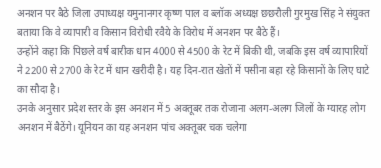अनशन पर बैठे जिला उपाध्यक्ष यमुनानगर कृष्ण पाल व ब्लॉक अध्यक्ष छछरौली गुरमुख सिंह ने संयुक्त बताया कि वे व्यापारी व किसान विरोधी रवैये के विरोध में अनशन पर बैठे हैं।
उन्होंने कहा कि पिछले वर्ष बारीक धान 4000 से 4500 के रेट में बिकी थी, जबकि इस वर्ष व्यापारियों ने 2200 से 2700 के रेट में धान खरीदी है। यह दिन-रात खेतों में पसीना बहा रहे किसानों के लिए घाटे का सौदा है।
उनके अनुसार प्रदेश स्तर के इस अनशन में 5 अक्तूबर तक रोजाना अलग-अलग जिलों के ग्यारह लोग अनशन में बैठेंगे। यूनियन का यह अनशन पांच अक्तूबर चक चलेगा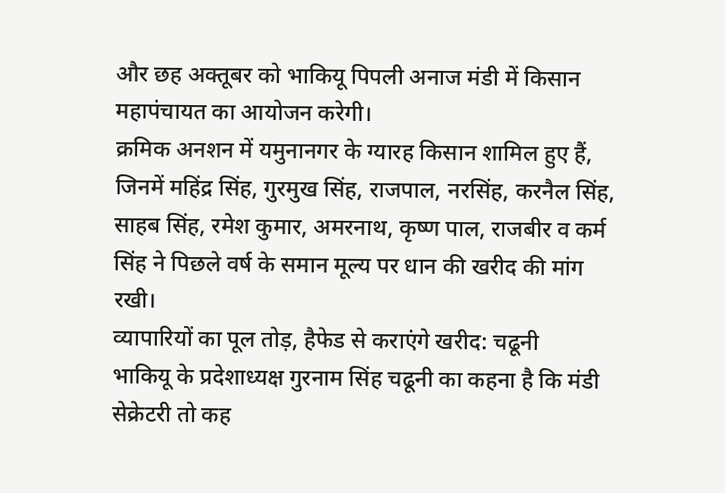और छह अक्तूबर को भाकियू पिपली अनाज मंडी में किसान महापंचायत का आयोजन करेगी।
क्रमिक अनशन में यमुनानगर के ग्यारह किसान शामिल हुए हैं, जिनमें महिंद्र सिंह, गुरमुख सिंह, राजपाल, नरसिंह, करनैल सिंह, साहब सिंह, रमेश कुमार, अमरनाथ, कृष्ण पाल, राजबीर व कर्म सिंह ने पिछले वर्ष के समान मूल्य पर धान की खरीद की मांग रखी।
व्यापारियों का पूल तोड़, हैफेड से कराएंगे खरीद: चढूनी
भाकियू के प्रदेशाध्यक्ष गुरनाम सिंह चढूनी का कहना है कि मंडी सेक्रेटरी तो कह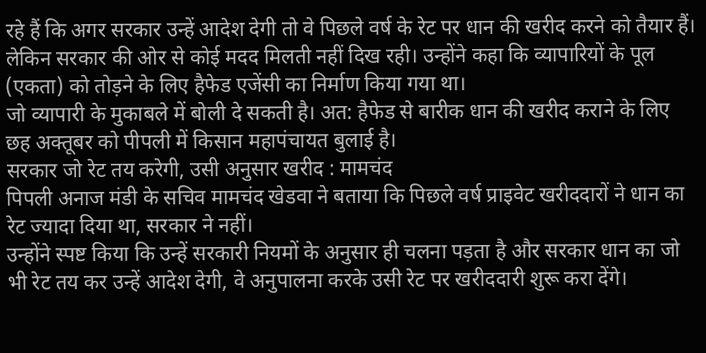रहे हैं कि अगर सरकार उन्हें आदेश देगी तो वे पिछले वर्ष के रेट पर धान की खरीद करने को तैयार हैं।
लेकिन सरकार की ओर से कोई मदद मिलती नहीं दिख रही। उन्होंने कहा कि व्यापारियों के पूल (एकता) को तोड़ने के लिए हैफेड एजेंसी का निर्माण किया गया था।
जो व्यापारी के मुकाबले में बोली दे सकती है। अत: हैफेड से बारीक धान की खरीद कराने के लिए छह अक्तूबर को पीपली में किसान महापंचायत बुलाई है।
सरकार जो रेट तय करेगी, उसी अनुसार खरीद : मामचंद
पिपली अनाज मंडी के सचिव मामचंद खेडवा ने बताया कि पिछले वर्ष प्राइवेट खरीददारों ने धान का रेट ज्यादा दिया था, सरकार ने नहीं।
उन्होंने स्पष्ट किया कि उन्हें सरकारी नियमों के अनुसार ही चलना पड़ता है और सरकार धान का जो भी रेट तय कर उन्हें आदेश देगी, वे अनुपालना करके उसी रेट पर खरीददारी शुरू करा देंगे।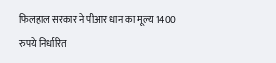फिलहाल सरकार ने पीआर धान का मूल्य 1400 रुपये निर्धारित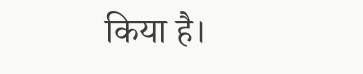किया है।